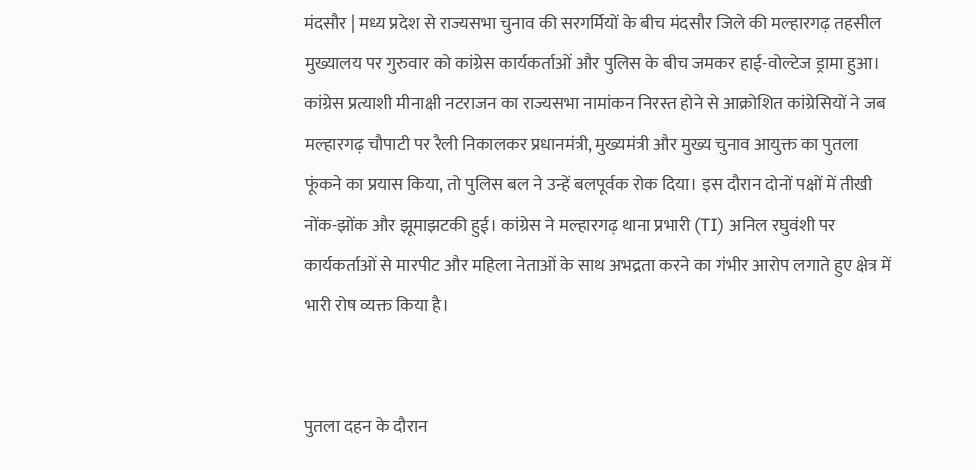मंदसौर | मध्य प्रदेश से राज्यसभा चुनाव की सरगर्मियों के बीच मंदसौर जिले की मल्हारगढ़ तहसील मुख्यालय पर गुरुवार को कांग्रेस कार्यकर्ताओं और पुलिस के बीच जमकर हाई-वोल्टेज ड्रामा हुआ। कांग्रेस प्रत्याशी मीनाक्षी नटराजन का राज्यसभा नामांकन निरस्त होने से आक्रोशित कांग्रेसियों ने जब मल्हारगढ़ चौपाटी पर रैली निकालकर प्रधानमंत्री, मुख्यमंत्री और मुख्य चुनाव आयुक्त का पुतला फूंकने का प्रयास किया, तो पुलिस बल ने उन्हें बलपूर्वक रोक दिया। इस दौरान दोनों पक्षों में तीखी नोंक-झोंक और झूमाझटकी हुई। कांग्रेस ने मल्हारगढ़ थाना प्रभारी (TI) अनिल रघुवंशी पर कार्यकर्ताओं से मारपीट और महिला नेताओं के साथ अभद्रता करने का गंभीर आरोप लगाते हुए क्षेत्र में भारी रोष व्यक्त किया है।


पुतला दहन के दौरान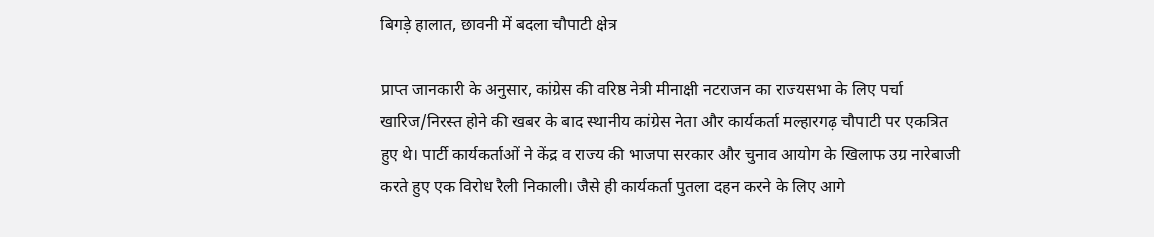बिगड़े हालात, छावनी में बदला चौपाटी क्षेत्र

प्राप्त जानकारी के अनुसार, कांग्रेस की वरिष्ठ नेत्री मीनाक्षी नटराजन का राज्यसभा के लिए पर्चा खारिज/निरस्त होने की खबर के बाद स्थानीय कांग्रेस नेता और कार्यकर्ता मल्हारगढ़ चौपाटी पर एकत्रित हुए थे। पार्टी कार्यकर्ताओं ने केंद्र व राज्य की भाजपा सरकार और चुनाव आयोग के खिलाफ उग्र नारेबाजी करते हुए एक विरोध रैली निकाली। जैसे ही कार्यकर्ता पुतला दहन करने के लिए आगे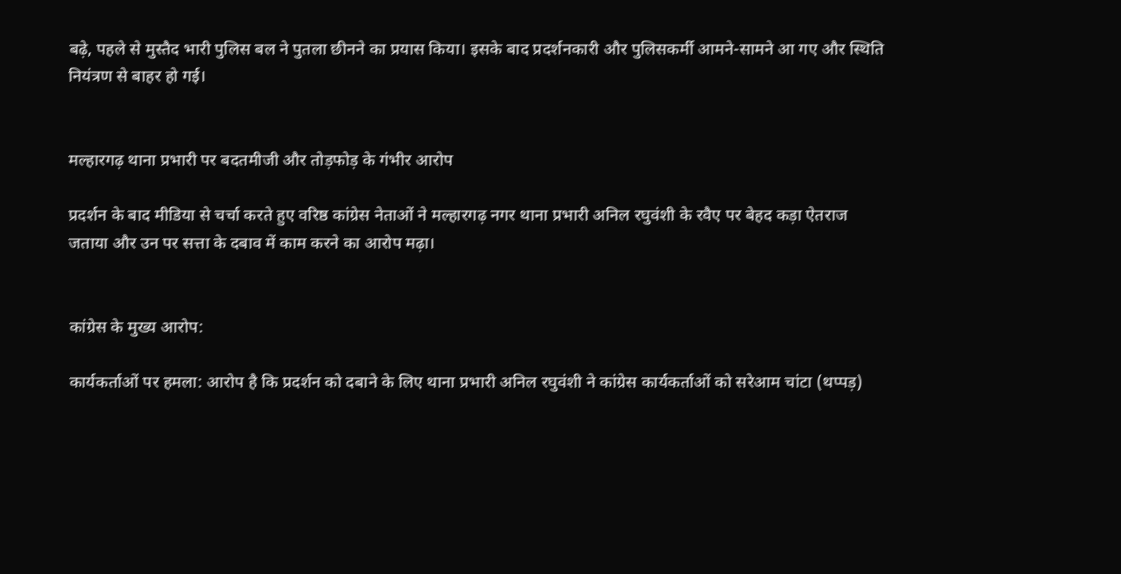बढ़े, पहले से मुस्तैद भारी पुलिस बल ने पुतला छीनने का प्रयास किया। इसके बाद प्रदर्शनकारी और पुलिसकर्मी आमने-सामने आ गए और स्थिति नियंत्रण से बाहर हो गई।


मल्हारगढ़ थाना प्रभारी पर बदतमीजी और तोड़फोड़ के गंभीर आरोप

प्रदर्शन के बाद मीडिया से चर्चा करते हुए वरिष्ठ कांग्रेस नेताओं ने मल्हारगढ़ नगर थाना प्रभारी अनिल रघुवंशी के रवैए पर बेहद कड़ा ऐतराज जताया और उन पर सत्ता के दबाव में काम करने का आरोप मढ़ा।


कांग्रेस के मुख्य आरोप:

कार्यकर्ताओं पर हमला: आरोप है कि प्रदर्शन को दबाने के लिए थाना प्रभारी अनिल रघुवंशी ने कांग्रेस कार्यकर्ताओं को सरेआम चांटा (थप्पड़)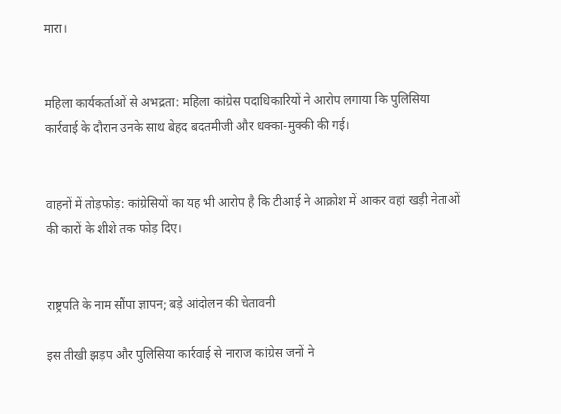मारा।


महिला कार्यकर्ताओं से अभद्रता: महिला कांग्रेस पदाधिकारियों ने आरोप लगाया कि पुलिसिया कार्रवाई के दौरान उनके साथ बेहद बदतमीजी और धक्का-मुक्की की गई।


वाहनों में तोड़फोड़: कांग्रेसियों का यह भी आरोप है कि टीआई ने आक्रोश में आकर वहां खड़ी नेताओं की कारों के शीशे तक फोड़ दिए।


राष्ट्रपति के नाम सौंपा ज्ञापन; बड़े आंदोलन की चेतावनी

इस तीखी झड़प और पुलिसिया कार्रवाई से नाराज कांग्रेस जनों ने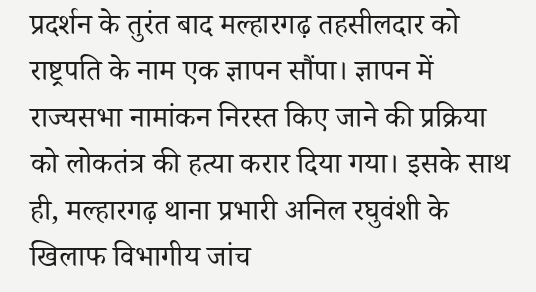प्रदर्शन के तुरंत बाद मल्हारगढ़ तहसीलदार को राष्ट्रपति के नाम एक ज्ञापन सौंपा। ज्ञापन में राज्यसभा नामांकन निरस्त किए जाने की प्रक्रिया को लोकतंत्र की हत्या करार दिया गया। इसके साथ ही, मल्हारगढ़ थाना प्रभारी अनिल रघुवंशी के खिलाफ विभागीय जांच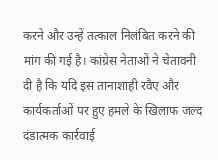करने और उन्हें तत्काल निलंबित करने की मांग की गई है। कांग्रेस नेताओं ने चेतावनी दी है कि यदि इस तानाशाही रवैए और कार्यकर्ताओं पर हुए हमले के खिलाफ जल्द दंडात्मक कार्रवाई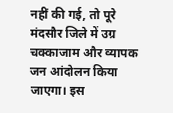नहीं की गई, तो पूरे मंदसौर जिले में उग्र चक्काजाम और व्यापक जन आंदोलन किया जाएगा। इस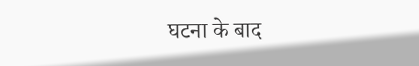घटना के बाद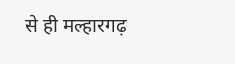से ही मल्हारगढ़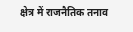क्षेत्र में राजनैतिक तनाव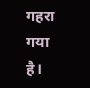गहरा गया है।